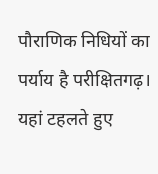पौराणिक निधियों का पर्याय है परीक्षितगढ़। यहां टहलते हुए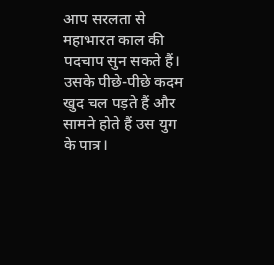आप सरलता से महाभारत काल की पदचाप सुन सकते हैं। उसके पीछे-पीछे कदम खुद चल पड़ते हैं और सामने होते हैं उस युग के पात्र।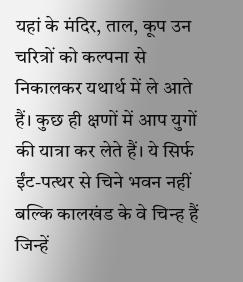यहां के मंदिर, ताल, कूप उन चरित्रों को कल्पना से निकालकर यथार्थ में ले आते हैं। कुछ ही क्षणों में आप युगों की यात्रा कर लेते हैं। ये सिर्फ ईंट-पत्थर से चिने भवन नहीं बल्कि कालखंड के वे चिन्ह हैं जिन्हें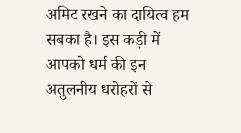अमिट रखने का दायित्व हम सबका है। इस कड़ी में आपको धर्म की इन अतुलनीय धरोहरों से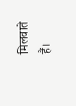मिलवाते हैं।